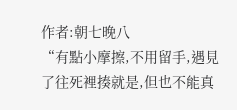作者:朝七晚八
“有點小摩擦,不用留手,遇見了往死裡揍就是,但也不能真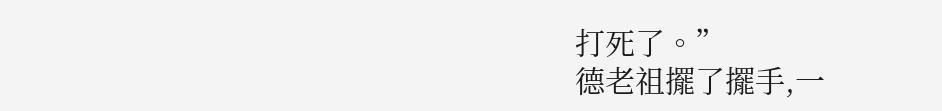打死了。”
德老祖擺了擺手,一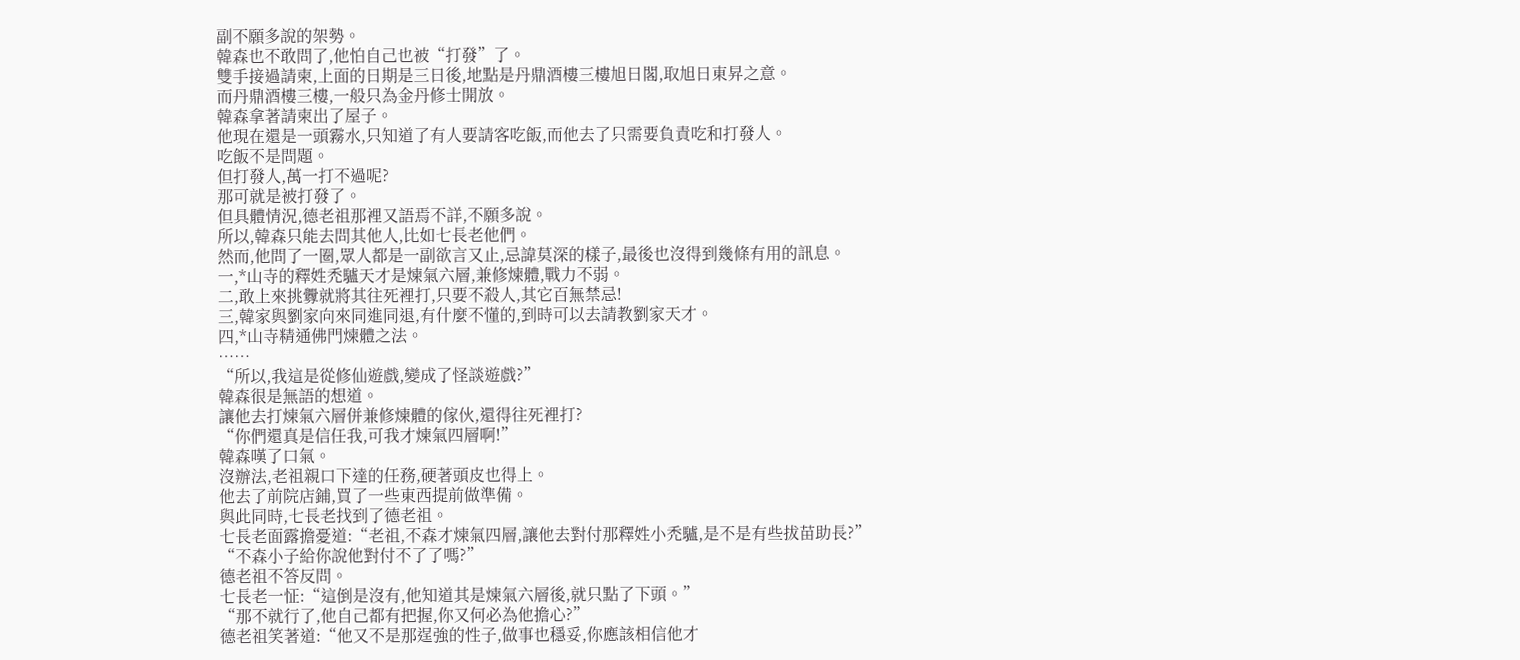副不願多說的架勢。
韓森也不敢問了,他怕自己也被“打發”了。
雙手接過請柬,上面的日期是三日後,地點是丹鼎酒樓三樓旭日閣,取旭日東昇之意。
而丹鼎酒樓三樓,一般只為金丹修士開放。
韓森拿著請柬出了屋子。
他現在還是一頭霧水,只知道了有人要請客吃飯,而他去了只需要負責吃和打發人。
吃飯不是問題。
但打發人,萬一打不過呢?
那可就是被打發了。
但具體情況,德老祖那裡又語焉不詳,不願多說。
所以,韓森只能去問其他人,比如七長老他們。
然而,他問了一圈,眾人都是一副欲言又止,忌諱莫深的樣子,最後也沒得到幾條有用的訊息。
一,*山寺的釋姓禿驢天才是煉氣六層,兼修煉體,戰力不弱。
二,敢上來挑釁就將其往死裡打,只要不殺人,其它百無禁忌!
三,韓家與劉家向來同進同退,有什麼不懂的,到時可以去請教劉家天才。
四,*山寺精通佛門煉體之法。
……
“所以,我這是從修仙遊戲,變成了怪談遊戲?”
韓森很是無語的想道。
讓他去打煉氣六層併兼修煉體的傢伙,還得往死裡打?
“你們還真是信任我,可我才煉氣四層啊!”
韓森嘆了口氣。
沒辦法,老祖親口下達的任務,硬著頭皮也得上。
他去了前院店鋪,買了一些東西提前做準備。
與此同時,七長老找到了德老祖。
七長老面露擔憂道:“老祖,不森才煉氣四層,讓他去對付那釋姓小禿驢,是不是有些拔苗助長?”
“不森小子給你說他對付不了了嗎?”
德老祖不答反問。
七長老一怔:“這倒是沒有,他知道其是煉氣六層後,就只點了下頭。”
“那不就行了,他自己都有把握,你又何必為他擔心?”
德老祖笑著道:“他又不是那逞強的性子,做事也穩妥,你應該相信他才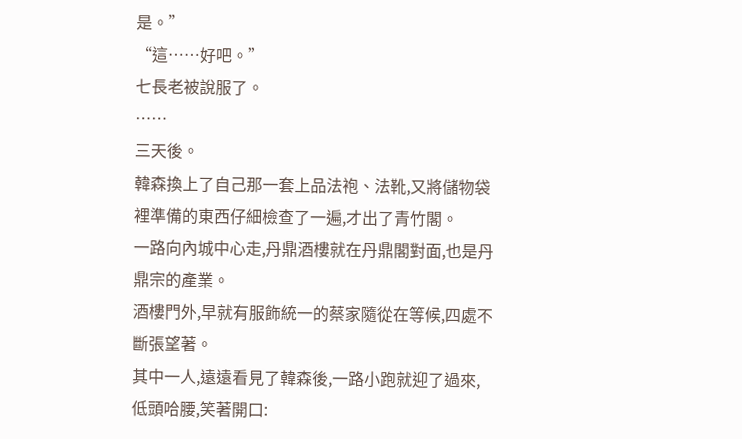是。”
“這……好吧。”
七長老被說服了。
……
三天後。
韓森換上了自己那一套上品法袍、法靴,又將儲物袋裡準備的東西仔細檢查了一遍,才出了青竹閣。
一路向內城中心走,丹鼎酒樓就在丹鼎閣對面,也是丹鼎宗的產業。
酒樓門外,早就有服飾統一的蔡家隨從在等候,四處不斷張望著。
其中一人,遠遠看見了韓森後,一路小跑就迎了過來,低頭哈腰,笑著開口: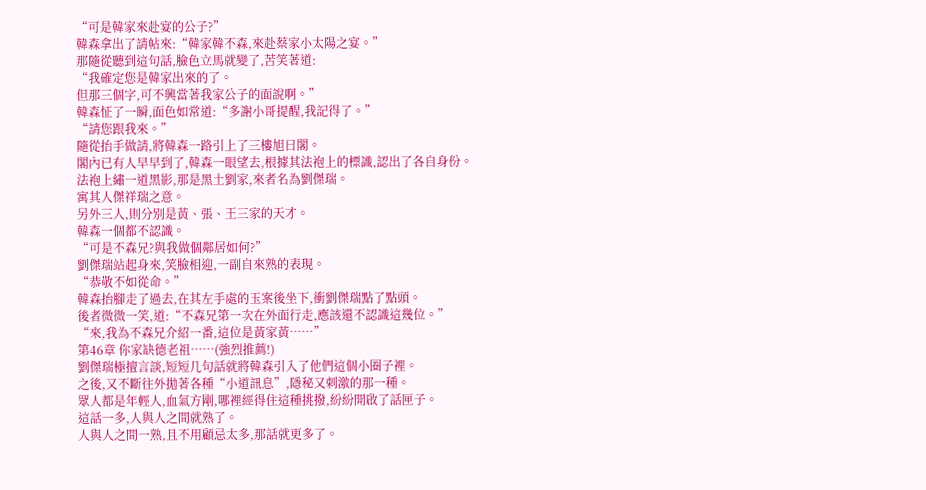“可是韓家來赴宴的公子?”
韓森拿出了請帖來:“韓家韓不森,來赴蔡家小太陽之宴。”
那隨從聽到這句話,臉色立馬就變了,苦笑著道:
“我確定您是韓家出來的了。
但那三個字,可不興當著我家公子的面說啊。”
韓森怔了一瞬,面色如常道:“多謝小哥提醒,我記得了。”
“請您跟我來。”
隨從抬手做請,將韓森一路引上了三樓旭日閣。
閣內已有人早早到了,韓森一眼望去,根據其法袍上的標識,認出了各自身份。
法袍上繡一道黑影,那是黑土劉家,來者名為劉傑瑞。
寓其人傑祥瑞之意。
另外三人,則分別是黃、張、王三家的天才。
韓森一個都不認識。
“可是不森兄?與我做個鄰居如何?”
劉傑瑞站起身來,笑臉相迎,一副自來熟的表現。
“恭敬不如從命。”
韓森抬腳走了過去,在其左手處的玉案後坐下,衝劉傑瑞點了點頭。
後者微微一笑,道:“不森兄第一次在外面行走,應該還不認識這幾位。”
“來,我為不森兄介紹一番,這位是黃家黃……”
第46章 你家缺德老祖……(強烈推薦!)
劉傑瑞極擅言談,短短几句話就將韓森引入了他們這個小圈子裡。
之後,又不斷往外拋著各種“小道訊息”,隱秘又刺激的那一種。
眾人都是年輕人,血氣方剛,哪裡經得住這種挑撥,紛紛開啟了話匣子。
這話一多,人與人之間就熟了。
人與人之間一熟,且不用顧忌太多,那話就更多了。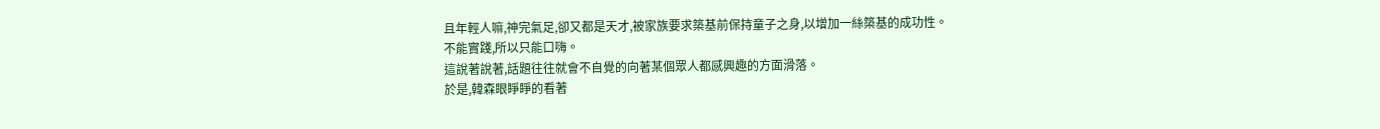且年輕人嘛,神完氣足,卻又都是天才,被家族要求築基前保持童子之身,以增加一絲築基的成功性。
不能實踐,所以只能口嗨。
這說著說著,話題往往就會不自覺的向著某個眾人都感興趣的方面滑落。
於是,韓森眼睜睜的看著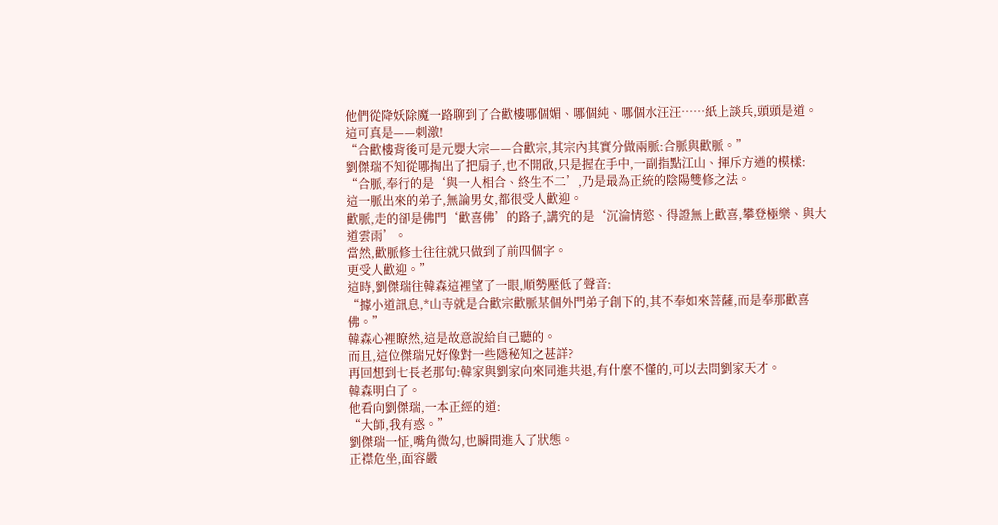他們從降妖除魔一路聊到了合歡樓哪個媚、哪個純、哪個水汪汪……紙上談兵,頭頭是道。
這可真是——刺激!
“合歡樓背後可是元嬰大宗——合歡宗,其宗內其實分做兩脈:合脈與歡脈。”
劉傑瑞不知從哪掏出了把扇子,也不開啟,只是握在手中,一副指點江山、揮斥方遒的模樣:
“合脈,奉行的是‘與一人相合、終生不二’,乃是最為正統的陰陽雙修之法。
這一脈出來的弟子,無論男女,都很受人歡迎。
歡脈,走的卻是佛門‘歡喜佛’的路子,講究的是‘沉淪情慾、得證無上歡喜,攀登極樂、與大道雲雨’。
當然,歡脈修士往往就只做到了前四個字。
更受人歡迎。”
這時,劉傑瑞往韓森這裡望了一眼,順勢壓低了聲音:
“據小道訊息,*山寺就是合歡宗歡脈某個外門弟子創下的,其不奉如來菩薩,而是奉那歡喜佛。”
韓森心裡瞭然,這是故意說給自己聽的。
而且,這位傑瑞兄好像對一些隱秘知之甚詳?
再回想到七長老那句:韓家與劉家向來同進共退,有什麼不懂的,可以去問劉家天才。
韓森明白了。
他看向劉傑瑞,一本正經的道:
“大師,我有惑。”
劉傑瑞一怔,嘴角微勾,也瞬間進入了狀態。
正襟危坐,面容嚴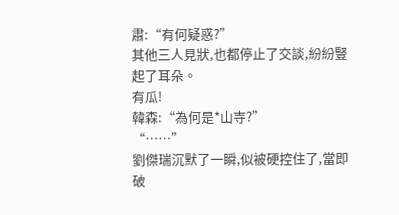肅:“有何疑惑?”
其他三人見狀,也都停止了交談,紛紛豎起了耳朵。
有瓜!
韓森:“為何是*山寺?”
“……”
劉傑瑞沉默了一瞬,似被硬控住了,當即破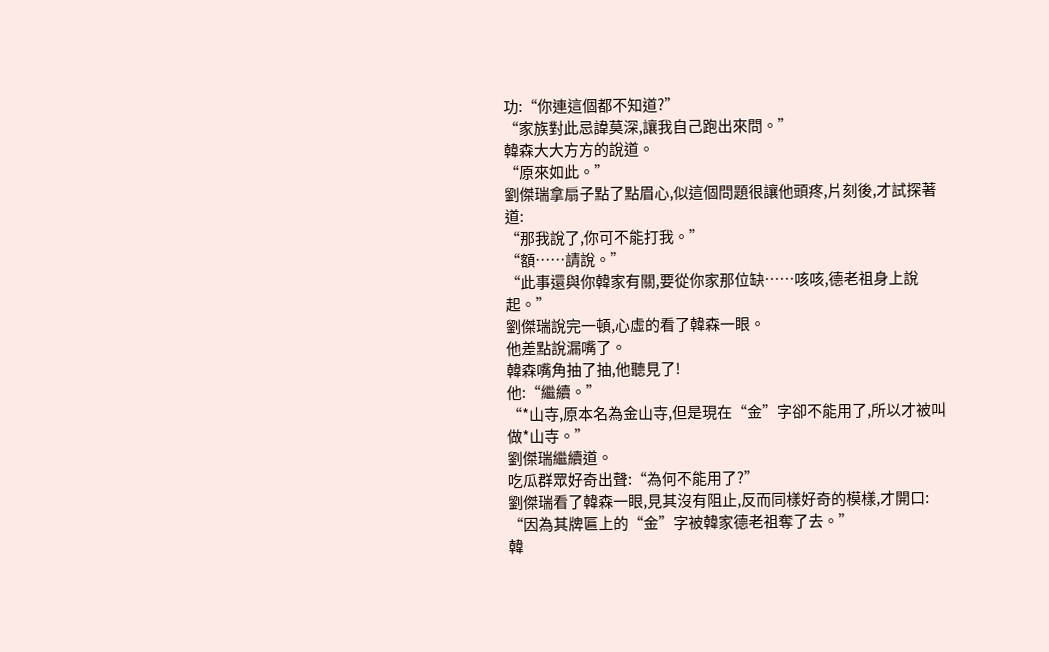功:“你連這個都不知道?”
“家族對此忌諱莫深,讓我自己跑出來問。”
韓森大大方方的說道。
“原來如此。”
劉傑瑞拿扇子點了點眉心,似這個問題很讓他頭疼,片刻後,才試探著道:
“那我說了,你可不能打我。”
“額……請說。”
“此事還與你韓家有關,要從你家那位缺……咳咳,德老祖身上說起。”
劉傑瑞說完一頓,心虛的看了韓森一眼。
他差點說漏嘴了。
韓森嘴角抽了抽,他聽見了!
他:“繼續。”
“*山寺,原本名為金山寺,但是現在“金”字卻不能用了,所以才被叫做*山寺。”
劉傑瑞繼續道。
吃瓜群眾好奇出聲:“為何不能用了?”
劉傑瑞看了韓森一眼,見其沒有阻止,反而同樣好奇的模樣,才開口:
“因為其牌匾上的“金”字被韓家德老祖奪了去。”
韓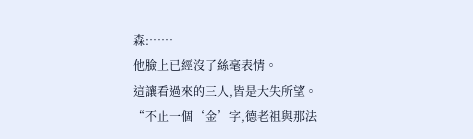森:……
他臉上已經沒了絲毫表情。
這讓看過來的三人,皆是大失所望。
“不止一個‘金’字,德老祖與那法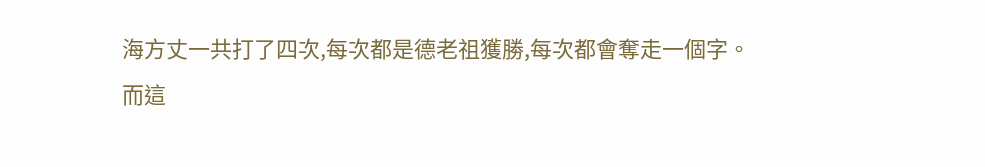海方丈一共打了四次,每次都是德老祖獲勝,每次都會奪走一個字。
而這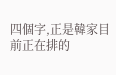四個字,正是韓家目前正在排的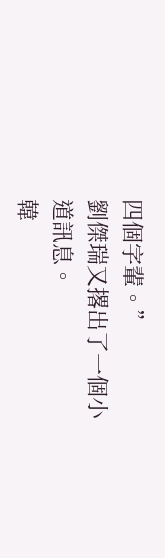四個字輩。”
劉傑瑞又撂出了一個小道訊息。
韓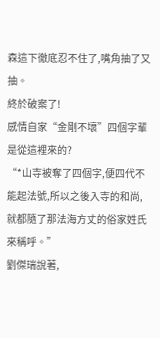森這下徹底忍不住了,嘴角抽了又抽。
終於破案了!
感情自家“金剛不壞”四個字輩是從這裡來的?
“*山寺被奪了四個字,便四代不能起法號,所以之後入寺的和尚,就都隨了那法海方丈的俗家姓氏來稱呼。”
劉傑瑞說著,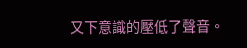又下意識的壓低了聲音。